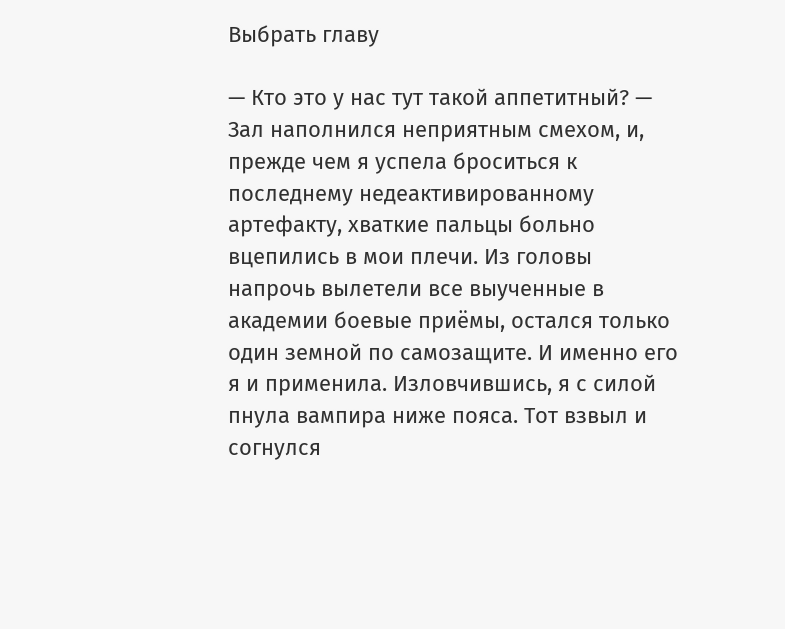Выбрать главу

— Кто это у нас тут такой аппетитный? — Зал наполнился неприятным смехом, и, прежде чем я успела броситься к последнему недеактивированному артефакту, хваткие пальцы больно вцепились в мои плечи. Из головы напрочь вылетели все выученные в академии боевые приёмы, остался только один земной по самозащите. И именно его я и применила. Изловчившись, я с силой пнула вампира ниже пояса. Тот взвыл и согнулся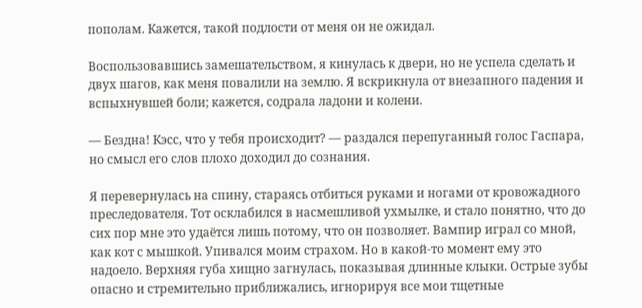пополам. Кажется, такой подлости от меня он не ожидал.

Воспользовавшись замешательством, я кинулась к двери, но не успела сделать и двух шагов, как меня повалили на землю. Я вскрикнула от внезапного падения и вспыхнувшей боли; кажется, содрала ладони и колени.

— Бездна! Кэсс, что у тебя происходит? — раздался перепуганный голос Гаспара, но смысл его слов плохо доходил до сознания.

Я перевернулась на спину, стараясь отбиться руками и ногами от кровожадного преследователя. Тот осклабился в насмешливой ухмылке, и стало понятно, что до сих пор мне это удаётся лишь потому, что он позволяет. Вампир играл со мной, как кот с мышкой. Упивался моим страхом. Но в какой-то момент ему это надоело. Верхняя губа хищно загнулась, показывая длинные клыки. Острые зубы опасно и стремительно приближались, игнорируя все мои тщетные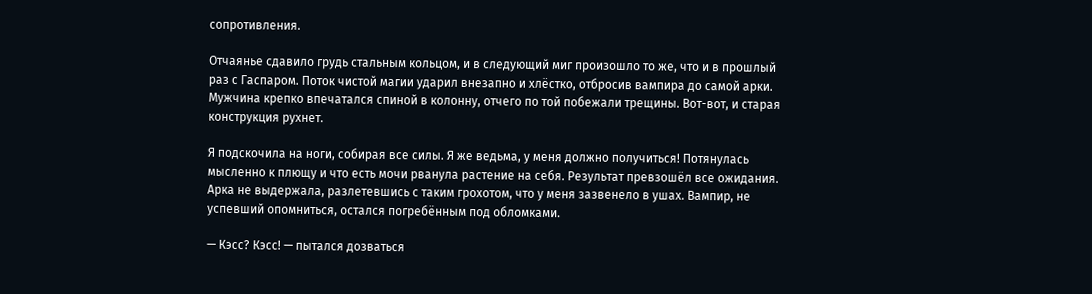сопротивления.

Отчаянье сдавило грудь стальным кольцом, и в следующий миг произошло то же, что и в прошлый раз с Гаспаром. Поток чистой магии ударил внезапно и хлёстко, отбросив вампира до самой арки. Мужчина крепко впечатался спиной в колонну, отчего по той побежали трещины. Вот-вот, и старая конструкция рухнет.

Я подскочила на ноги, собирая все силы. Я же ведьма, у меня должно получиться! Потянулась мысленно к плющу и что есть мочи рванула растение на себя. Результат превзошёл все ожидания. Арка не выдержала, разлетевшись с таким грохотом, что у меня зазвенело в ушах. Вампир, не успевший опомниться, остался погребённым под обломками.

— Кэсс? Кэсс! — пытался дозваться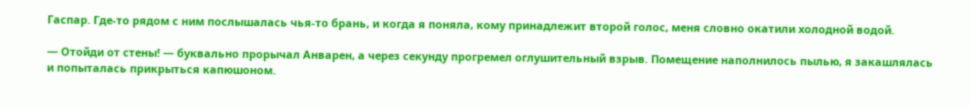Гаспар. Где-то рядом с ним послышалась чья-то брань, и когда я поняла, кому принадлежит второй голос, меня словно окатили холодной водой.

— Отойди от стены! — буквально прорычал Анварен, а через секунду прогремел оглушительный взрыв. Помещение наполнилось пылью, я закашлялась и попыталась прикрыться капюшоном.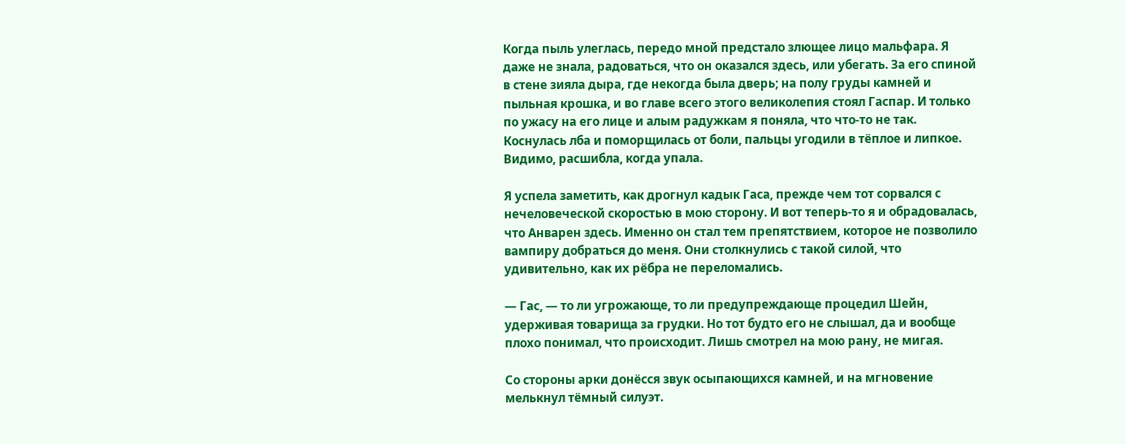Когда пыль улеглась, передо мной предстало злющее лицо мальфара. Я даже не знала, радоваться, что он оказался здесь, или убегать. За его спиной в стене зияла дыра, где некогда была дверь; на полу груды камней и пыльная крошка, и во главе всего этого великолепия стоял Гаспар. И только по ужасу на его лице и алым радужкам я поняла, что что-то не так. Коснулась лба и поморщилась от боли, пальцы угодили в тёплое и липкое. Видимо, расшибла, когда упала.

Я успела заметить, как дрогнул кадык Гаса, прежде чем тот сорвался с нечеловеческой скоростью в мою сторону. И вот теперь-то я и обрадовалась, что Анварен здесь. Именно он стал тем препятствием, которое не позволило вампиру добраться до меня. Они столкнулись с такой силой, что удивительно, как их рёбра не переломались.

— Гас, — то ли угрожающе, то ли предупреждающе процедил Шейн, удерживая товарища за грудки. Но тот будто его не слышал, да и вообще плохо понимал, что происходит. Лишь смотрел на мою рану, не мигая.

Со стороны арки донёсся звук осыпающихся камней, и на мгновение мелькнул тёмный силуэт.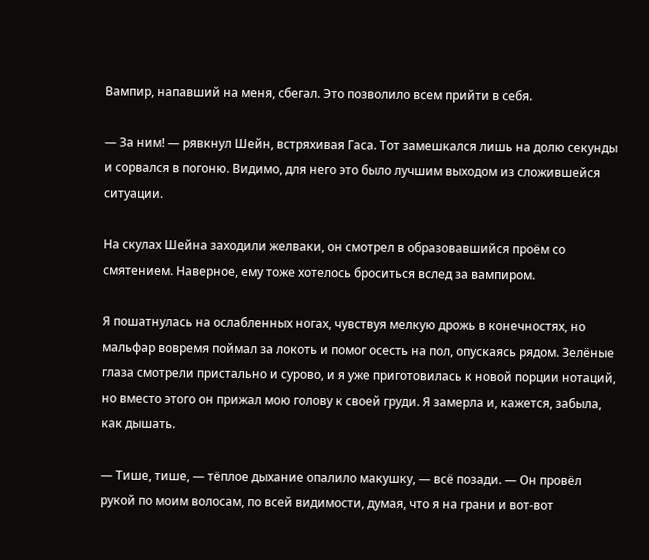Вампир, напавший на меня, сбегал. Это позволило всем прийти в себя.

— За ним! — рявкнул Шейн, встряхивая Гаса. Тот замешкался лишь на долю секунды и сорвался в погоню. Видимо, для него это было лучшим выходом из сложившейся ситуации.

На скулах Шейна заходили желваки, он смотрел в образовавшийся проём со смятением. Наверное, ему тоже хотелось броситься вслед за вампиром.

Я пошатнулась на ослабленных ногах, чувствуя мелкую дрожь в конечностях, но мальфар вовремя поймал за локоть и помог осесть на пол, опускаясь рядом. Зелёные глаза смотрели пристально и сурово, и я уже приготовилась к новой порции нотаций, но вместо этого он прижал мою голову к своей груди. Я замерла и, кажется, забыла, как дышать.

— Тише, тише, — тёплое дыхание опалило макушку, — всё позади. — Он провёл рукой по моим волосам, по всей видимости, думая, что я на грани и вот-вот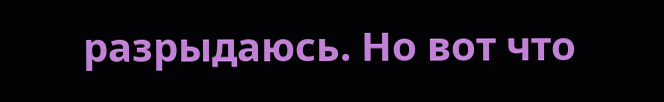разрыдаюсь. Но вот что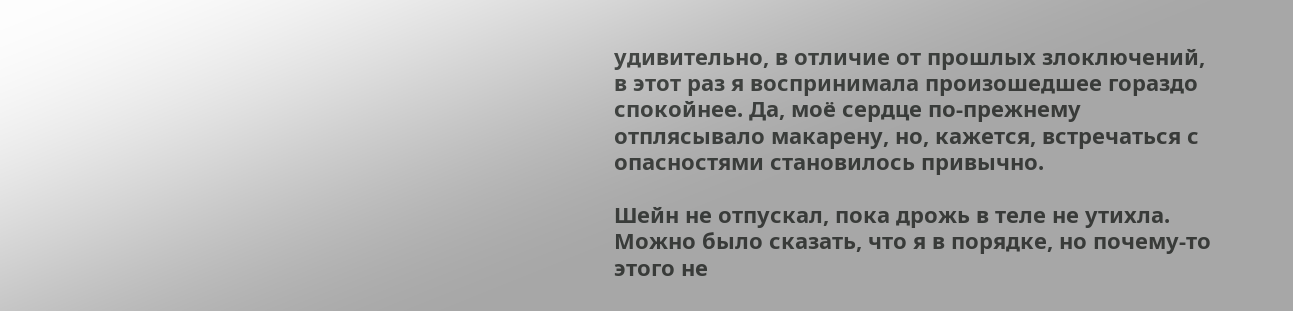удивительно, в отличие от прошлых злоключений, в этот раз я воспринимала произошедшее гораздо спокойнее. Да, моё сердце по-прежнему отплясывало макарену, но, кажется, встречаться с опасностями становилось привычно.

Шейн не отпускал, пока дрожь в теле не утихла. Можно было сказать, что я в порядке, но почему-то этого не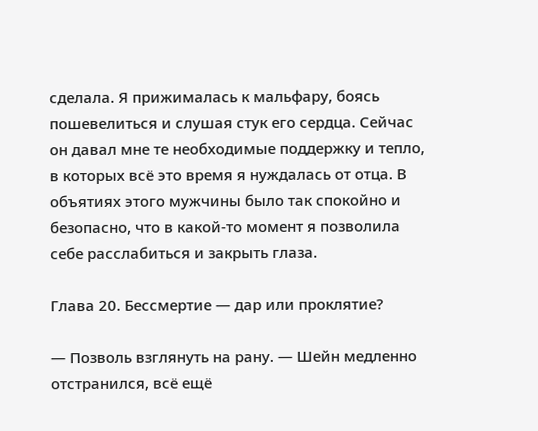сделала. Я прижималась к мальфару, боясь пошевелиться и слушая стук его сердца. Сейчас он давал мне те необходимые поддержку и тепло, в которых всё это время я нуждалась от отца. В объятиях этого мужчины было так спокойно и безопасно, что в какой-то момент я позволила себе расслабиться и закрыть глаза.

Глава 20. Бессмертие — дар или проклятие?

— Позволь взглянуть на рану. — Шейн медленно отстранился, всё ещё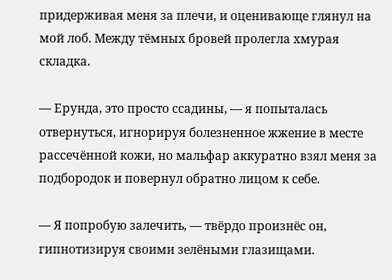придерживая меня за плечи, и оценивающе глянул на мой лоб. Между тёмных бровей пролегла хмурая складка.

— Ерунда, это просто ссадины, — я попыталась отвернуться, игнорируя болезненное жжение в месте рассечённой кожи, но мальфар аккуратно взял меня за подбородок и повернул обратно лицом к себе.

— Я попробую залечить, — твёрдо произнёс он, гипнотизируя своими зелёными глазищами.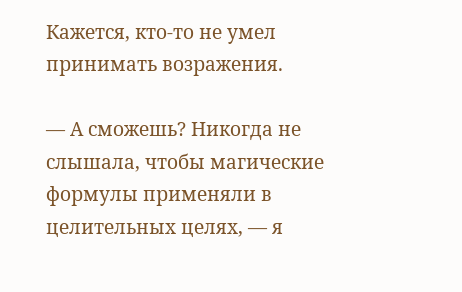Кажется, кто-то не умел принимать возражения.

— А сможешь? Никогда не слышала, чтобы магические формулы применяли в целительных целях, — я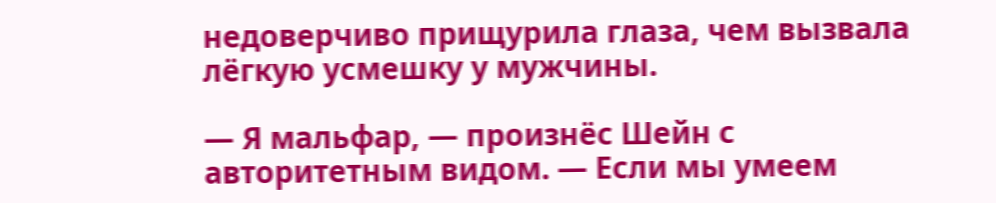недоверчиво прищурила глаза, чем вызвала лёгкую усмешку у мужчины.

— Я мальфар, — произнёс Шейн с авторитетным видом. — Если мы умеем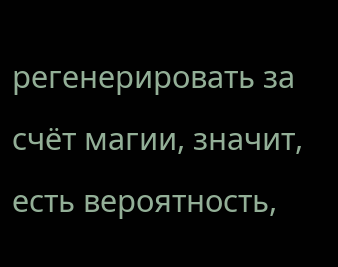регенерировать за счёт магии, значит, есть вероятность,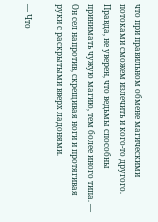что при правильном обмене магическими потоками сможем излечить и кого-то другого. Правда, не уверен, что ведьмы способны принимать чужую магию, тем более иного типа. — Он сел напротив, скрещивая ноги и протягивая руки с раскрытыми вверх ладонями.

— Что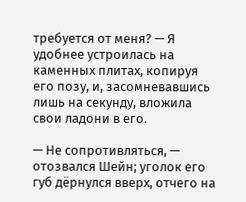требуется от меня? — Я удобнее устроилась на каменных плитах, копируя его позу, и, засомневавшись лишь на секунду, вложила свои ладони в его.

— Не сопротивляться, — отозвался Шейн; уголок его губ дёрнулся вверх, отчего на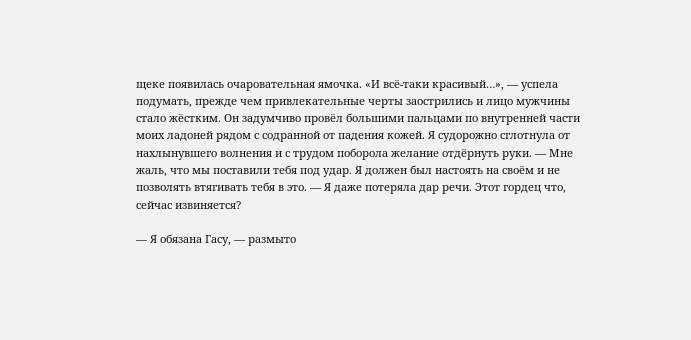щеке появилась очаровательная ямочка. «И всё-таки красивый…», — успела подумать, прежде чем привлекательные черты заострились и лицо мужчины стало жёстким. Он задумчиво провёл большими пальцами по внутренней части моих ладоней рядом с содранной от падения кожей. Я судорожно сглотнула от нахлынувшего волнения и с трудом поборола желание отдёрнуть руки. — Мне жаль, что мы поставили тебя под удар. Я должен был настоять на своём и не позволять втягивать тебя в это. — Я даже потеряла дар речи. Этот гордец что, сейчас извиняется?

— Я обязана Гасу, — размыто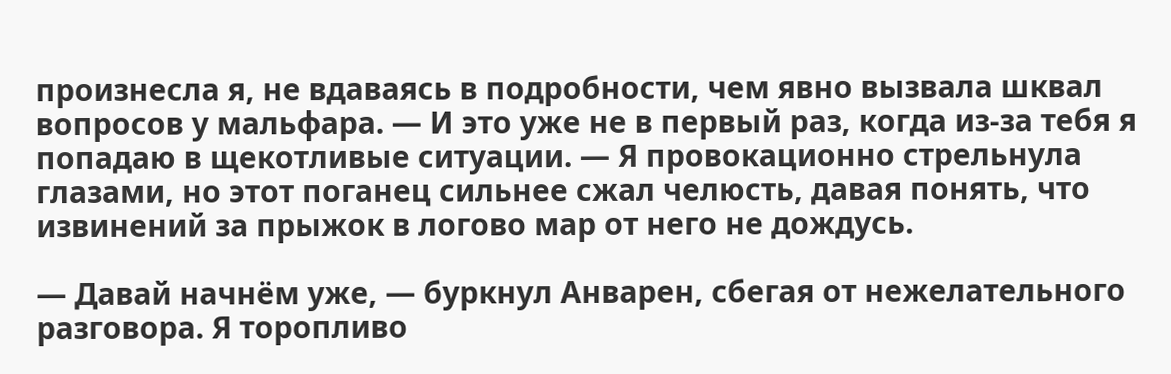произнесла я, не вдаваясь в подробности, чем явно вызвала шквал вопросов у мальфара. — И это уже не в первый раз, когда из-за тебя я попадаю в щекотливые ситуации. — Я провокационно стрельнула глазами, но этот поганец сильнее сжал челюсть, давая понять, что извинений за прыжок в логово мар от него не дождусь.

— Давай начнём уже, — буркнул Анварен, сбегая от нежелательного разговора. Я торопливо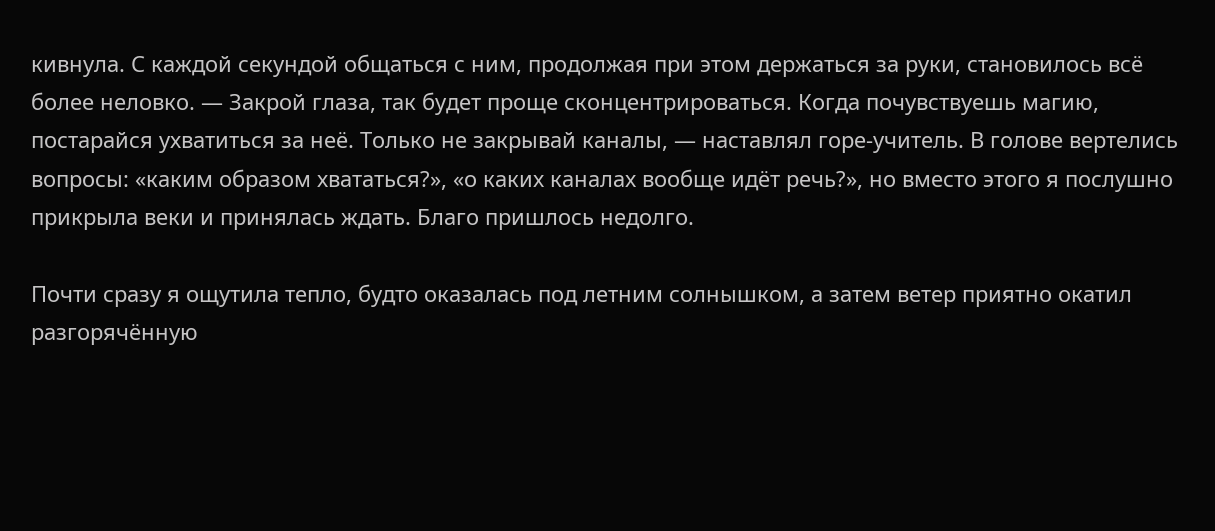кивнула. С каждой секундой общаться с ним, продолжая при этом держаться за руки, становилось всё более неловко. — Закрой глаза, так будет проще сконцентрироваться. Когда почувствуешь магию, постарайся ухватиться за неё. Только не закрывай каналы, — наставлял горе-учитель. В голове вертелись вопросы: «каким образом хвататься?», «о каких каналах вообще идёт речь?», но вместо этого я послушно прикрыла веки и принялась ждать. Благо пришлось недолго.

Почти сразу я ощутила тепло, будто оказалась под летним солнышком, а затем ветер приятно окатил разгорячённую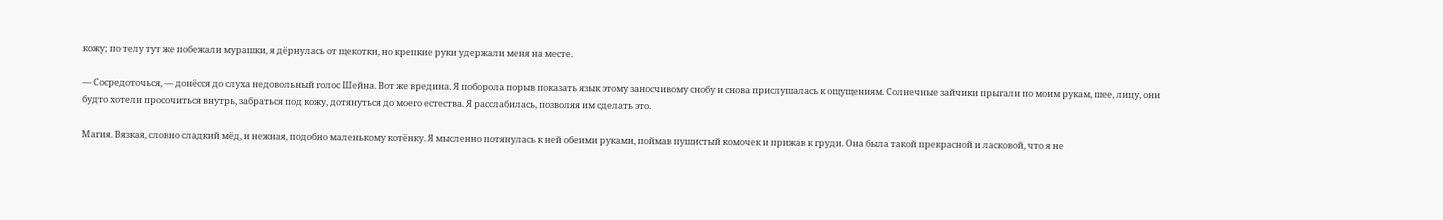кожу; по телу тут же побежали мурашки, я дёрнулась от щекотки, но крепкие руки удержали меня на месте.

— Сосредоточься, — донёсся до слуха недовольный голос Шейна. Вот же вредина. Я поборола порыв показать язык этому заносчивому снобу и снова прислушалась к ощущениям. Солнечные зайчики прыгали по моим рукам, шее, лицу, они будто хотели просочиться внутрь, забраться под кожу, дотянуться до моего естества. Я расслабилась, позволяя им сделать это.

Магия. Вязкая, словно сладкий мёд, и нежная, подобно маленькому котёнку. Я мысленно потянулась к ней обеими руками, поймав пушистый комочек и прижав к груди. Она была такой прекрасной и ласковой, что я не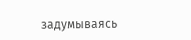задумываясь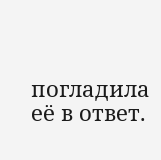погладила её в ответ.